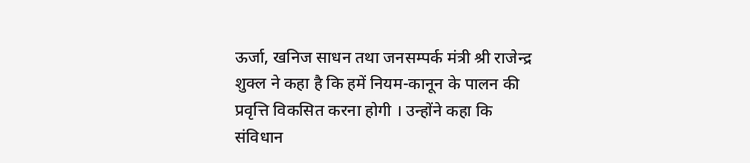ऊर्जा, खनिज साधन तथा जनसम्पर्क मंत्री श्री राजेन्द्र शुक्ल ने कहा है कि हमें नियम-कानून के पालन की प्रवृत्ति विकसित करना होगी । उन्होंने कहा कि संविधान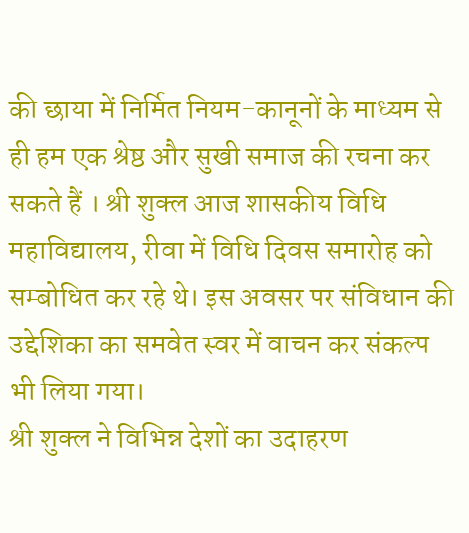की छाया में निर्मित नियम-कानूनों के माध्यम से ही हम एक श्रेष्ठ और सुखी समाज की रचना कर सकते हैं । श्री शुक्ल आज शासकीय विधि महाविद्यालय, रीवा में विधि दिवस समारोह को सम्बोधित कर रहे थे। इस अवसर पर संविधान की उद्देशिका का समवेत स्वर में वाचन कर संकल्प भी लिया गया।
श्री शुक्ल ने विभिन्न देशों का उदाहरण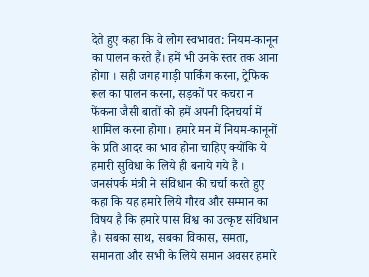देते हुए कहा कि वे लोग स्वभावत: नियम-कानून का पालन करते हैं। हमें भी उनके स्तर तक आना होगा । सही जगह गाड़ी पार्किंग करना, ट्रेफिक रूल का पालन करना, सड़कों पर कचरा न फेंकना जैसी बातों को हमें अपनी दिनचर्या में शामिल करना होगा। हमारे मन में नियम-कानूनों के प्रति आदर का भाव होना चाहिए क्योंकि ये हमारी सुविधा के लिये ही बनाये गये हैं ।
जनसंपर्क मंत्री ने संविधान की चर्चा करते हुए कहा कि यह हमारे लिये गौरव और सम्मान का विषय है कि हमारे पास विश्व का उत्कृष्ट संविधान है। सबका साथ, सबका विकास, समता, समानता और सभी के लिये समान अवसर हमारे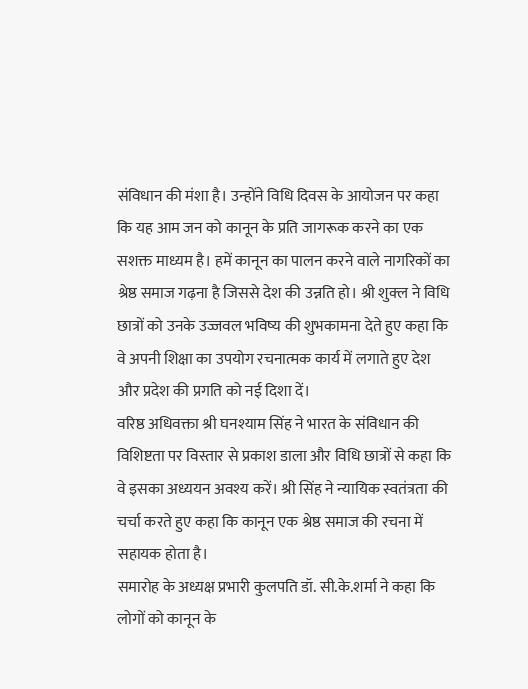संविधान की मंशा है। उन्होंने विधि दिवस के आयोजन पर कहा कि यह आम जन को कानून के प्रति जागरूक करने का एक सशक्त माध्यम है। हमें कानून का पालन करने वाले नागरिकों का श्रेष्ठ समाज गढ़ना है जिससे देश की उन्नति हो। श्री शुक्ल ने विधि छात्रों को उनके उज्जवल भविष्य की शुभकामना देते हुए कहा कि वे अपनी शिक्षा का उपयोग रचनात्मक कार्य में लगाते हुए देश और प्रदेश की प्रगति को नई दिशा दें।
वरिष्ठ अधिवक्ता श्री घनश्याम सिंह ने भारत के संविधान की विशिष्टता पर विस्तार से प्रकाश डाला और विधि छात्रों से कहा कि वे इसका अध्ययन अवश्य करें। श्री सिंह ने न्यायिक स्वतंत्रता की चर्चा करते हुए कहा कि कानून एक श्रेष्ठ समाज की रचना में सहायक होता है।
समारोह के अध्यक्ष प्रभारी कुलपति डॉ. सी.के.शर्मा ने कहा कि लोगों को कानून के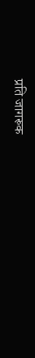प्रति जागरूक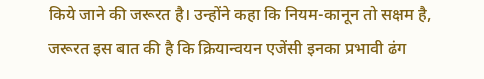किये जाने की जरूरत है। उन्होंने कहा कि नियम-कानून तो सक्षम है, जरूरत इस बात की है कि क्रियान्वयन एजेंसी इनका प्रभावी ढंग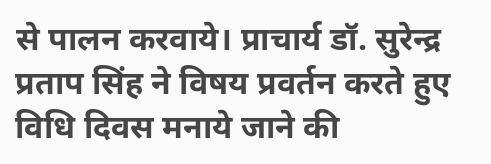से पालन करवाये। प्राचार्य डॉ. सुरेन्द्र प्रताप सिंह ने विषय प्रवर्तन करते हुए विधि दिवस मनाये जाने की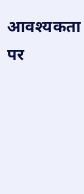आवश्यकता पर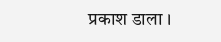प्रकाश डाला ।